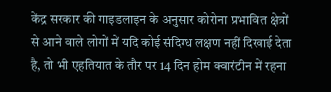केंद्र सरकार की गाइडलाइन के अनुसार कोरोना प्रभावित क्षेत्रों से आने वाले लोगों में यदि कोई संदिग्ध लक्षण नहीं दिखाई देता है, तो भी एहतियात के तौर पर 14 दिन होम क्वारंटीन में रहना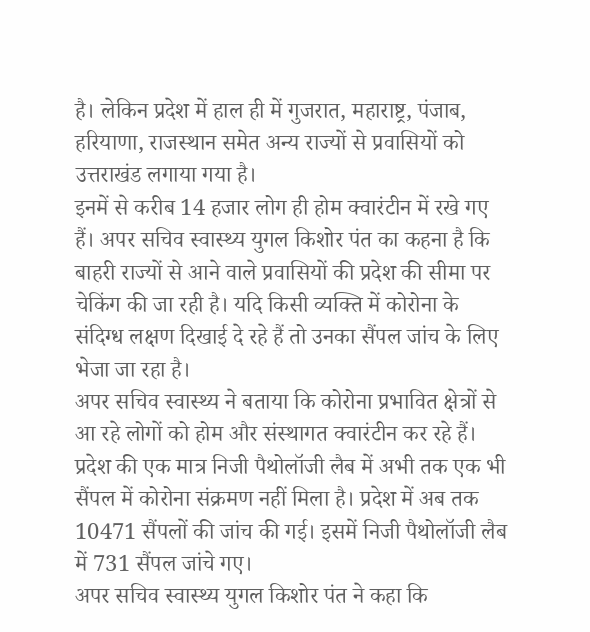है। लेकिन प्रदेश में हाल ही में गुजरात, महाराष्ट्र, पंजाब, हरियाणा, राजस्थान समेत अन्य राज्यों से प्रवासियों को उत्तराखंड लगाया गया है।
इनमें से करीब 14 हजार लोग ही होम क्वारंटीन में रखे गए हैं। अपर सचिव स्वास्थ्य युगल किशोर पंत का कहना है कि बाहरी राज्यों से आने वाले प्रवासियों की प्रदेश की सीमा पर चेकिंग की जा रही है। यदि किसी व्यक्ति में कोरोना के संदिग्ध लक्षण दिखाई दे रहे हैं तो उनका सैंपल जांच के लिए भेजा जा रहा है।
अपर सचिव स्वास्थ्य ने बताया कि कोरोना प्रभावित क्षेत्रों से आ रहे लोगों को होम और संस्थागत क्वारंटीन कर रहे हैं।
प्रदेश की एक मात्र निजी पैथोलॉजी लैब में अभी तक एक भी सैंपल में कोरोना संक्रमण नहीं मिला है। प्रदेश में अब तक 10471 सैंपलों की जांच की गई। इसमें निजी पैथोलॉजी लैब में 731 सैंपल जांचे गए।
अपर सचिव स्वास्थ्य युगल किशोर पंत ने कहा कि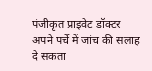पंजीकृत प्राइवेट डॉक्टर अपने पर्चे में जांच की सलाह दे सकता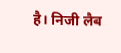है। निजी लैब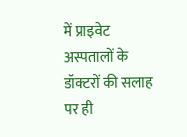में प्राइवेट अस्पतालों के डॉक्टरों की सलाह पर ही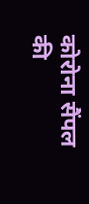कोरोना सैंपल की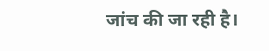जांच की जा रही है।